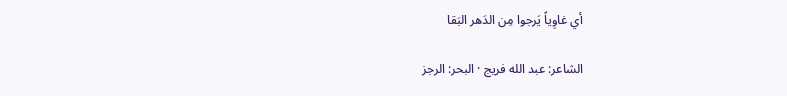أي غاوِياً يَرجوا مِن الدَهر البَقا

الشاعر: عبد الله فريج · البحر: الرجز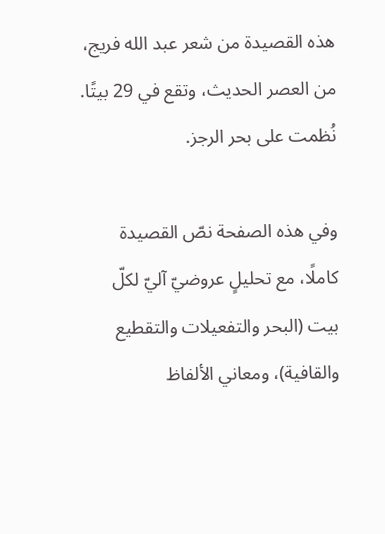هذه القصيدة من شعر عبد الله فريج، من العصر الحديث، وتقع في 29 بيتًا. نُظمت على بحر الرجز.

وفي هذه الصفحة نصّ القصيدة كاملًا، مع تحليلٍ عروضيّ آليّ لكلّ بيت (البحر والتفعيلات والتقطيع والقافية)، ومعاني الألفاظ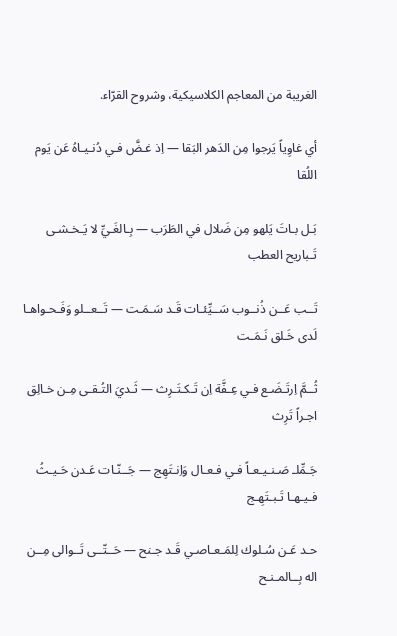الغريبة من المعاجم الكلاسيكية، وشروح القرّاء.

أي غاوِياً يَرجوا مِن الدَهر البَقا — اِذ غـضَّ فـي دُنـيـاهُ عَن يَوم اللُقا

بَـل بـاتَ يَلهو مِن ضَلال في الطَرَب — بِـالغَـيِّ لا يَـخـشـى تَـباريح العطب

تَــب عَــن ذُنــوب سَــيِّئـات قَـد سَـمَـت — تَــعــلو وَفَـحـواهـا لَدى خَـلق نَـمَـت

ثُــمَّ اِرتَـضَـع فـي عِـفَّة اِن تَـكـتَـرِث — ثَـديَ التُـقـى مِـن خـالِق اجـراً تَرِث

جَـمِّلـ صَـنـيـعـاً فـي فـعـال وَاِنـتَهِج — جَــنّـات عَـدن حَـيـثُ فـيـهـا تَـبـتَهِـج

حـد عَـن سُـلوك لِلمَـعـاصـي قَـد جـنح — حَــتّــى تَــوالى مِــن اله بِــالمـنـح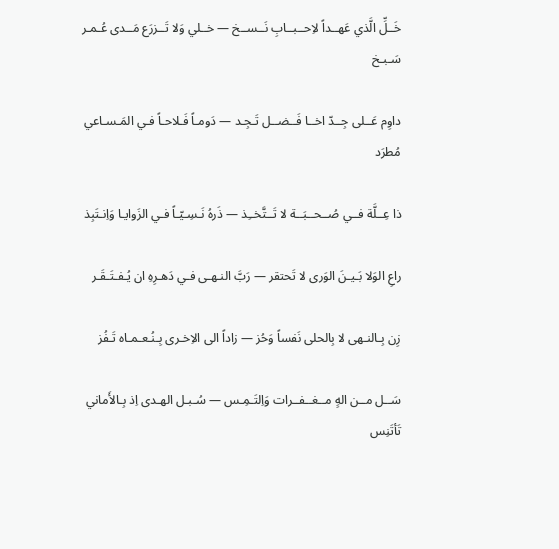خَــلِّ الَّذي عَهــداً لاِحــبــابِ نَــســخ — خــلي وَلا تَــزرَع مَــدى عُـمـر سَـبـخ

داوِم عَــلى جِــدّ اخــا فَــضــل تَـجِـد — دَومـاً فَـلاحـاً فـي المَـسـاعي مُطرَد

ذا عِــلَّة فــي صُــحــبَــة لا تَــتَّخــِذ — ذَرهُ نَـسِـيّـاً فـي الزَوايـا وَاِنـتَبِذ

راعِ الوَلا بَـيـنَ الوَرى لا تَحتقر — رَبَّ النـهـى فـي دَهـرِهِ ان يُـفـتَـقَـر

زِن بِـالنـهى لا بِالحلى نَفساً وَحُز — زاداً الى الاِخـرى بِـنُـعـمـاه تَـفُز

سَــل مــن الهٍ مــغــفــرات وَاِلتَـمِـس — سُـبـل الهـدى اِذ بِـالأَماني تَأتَنِس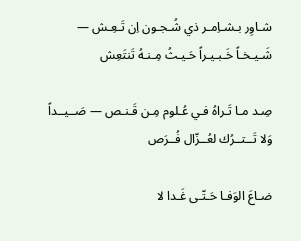شـاوِر بـشـاِمـر ذي شُـجـون اِن تَـعِـش — شَـيـخـاً خَـبـيـراً حَـيـثُ مِـنـهُ تَنتَعِش

صِـد مـا تَـراهُ فـي عُـلوم مِـن قَـنـص — صَــيــداً وَلا تَــتــرُك لعُــزّال فُــرَص

ضـاعَ الوَفـا حَـتّـى غَـدا لا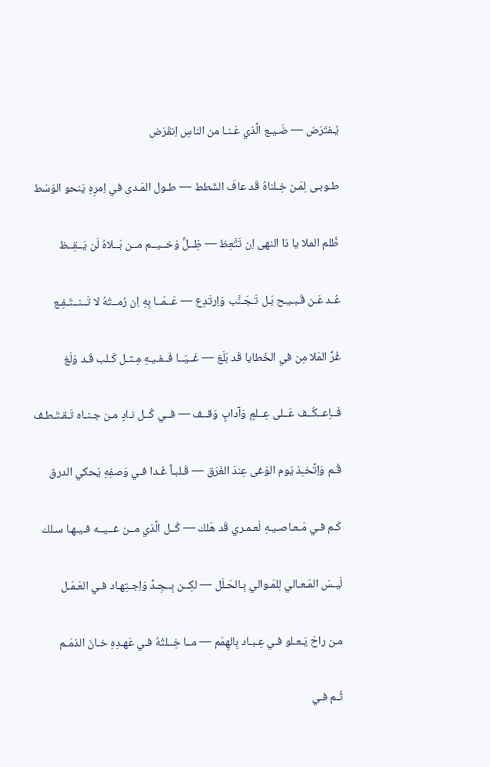يُـفتَرَض — ضَـيـع الَّذي عَـنـا من الناسِ اِنقَرَض

طـوبـى لِمَـن خِـلناهُ قَد عافَ الشَطط — طـول المَـدى في اِمرِهِ يَنحو الوَسَط

ظُلم الملا يا ذا النهى اِن تَتَّعِظ — ظِــلٌّ وَخــيــم مــن بَــلاهُ لَن يَــقِــظ

عُـد عَـن قَـبـيـح بَـل تَـجَـنَّب وَاِرتَدِع — عَــمّــا بِهِ اِن رُمــتُهُ لا تَــنــتَـفِـع

غُرُّ المَلا مِن في الخَطايا قَد بَلَغ — غَــيّــا فَــفـيـهِ مِـثـل كَـلب قَـد وَلَغ

فَــاِعــكُــف عَــلى عِــلمٍ وَآدابٍ وَقــف — فــي كُــل نـادٍ مـن جـنـاه تَـقـتَـطـف

قُـم وَاِتَّخـِذ يَوم الوَغى عِندَ الغَرَق — قَـلبـاً غَـدا فـي وَصفِهِ يَحكي الدرق

كَـم فـي مَـعـاصـيـهِ لَعـمـري قَد هَلك — كُــل الَّذي مــن غــيــه فـيـهـا سـلك

لَيـسَ المَـعـالي لِلمَـوالي بِـالحَـلَل — لكِــن بِــجِـدِّ وَاِجـتِهـاد فـي العَـمَـل

مـن راحَ يَـعـلو فـي عِـبـاد بِالهِمَم — مــا خِــلتُهُ فـي عَهـدِهِ خـانَ الذمَـم

ثُـم فـي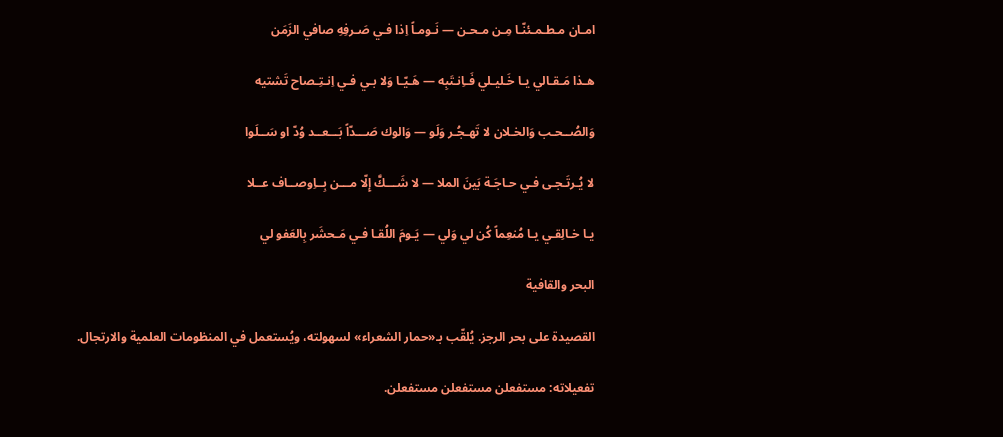امـان مـطـمـئنّـا مِـن مـحـن — نَـومـاً اِذا فـي صَـرفِهِ صافي الزَمَن

هـذا مَـقـالي يـا خَـليـلي فَـاِنـتَبِه — هَـيّـا وَلا بـي فـي اِنـتِـصاح تَشتيه

وَالصُــحـب وَالخـلان لا تَهـجُـر وَلَو — وَالوك صَـــدّاً بَـــعــد وُدّ او سَــلَوا

لا يُـرتَـجـى فـي حـاجَـة بَينَ الملا — لا شَـــكَّ إِلّا مـــن بِــاِوصــاف عــلا

يـا خـالِقـي يـا مُنعِماً كُن لي وَلي — يَـومَ اللُقـا فـي مَـحشَر بِالعَفو لي

البحر والقافية

القصيدة على بحر الرجز. يُلقّب بـ«حمار الشعراء» لسهولته، ويُستعمل في المنظومات العلمية والارتجال.

تفعيلاته: مستفعلن مستفعلن مستفعلن.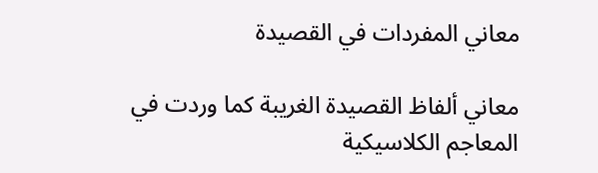معاني المفردات في القصيدة

معاني ألفاظ القصيدة الغريبة كما وردت في المعاجم الكلاسيكية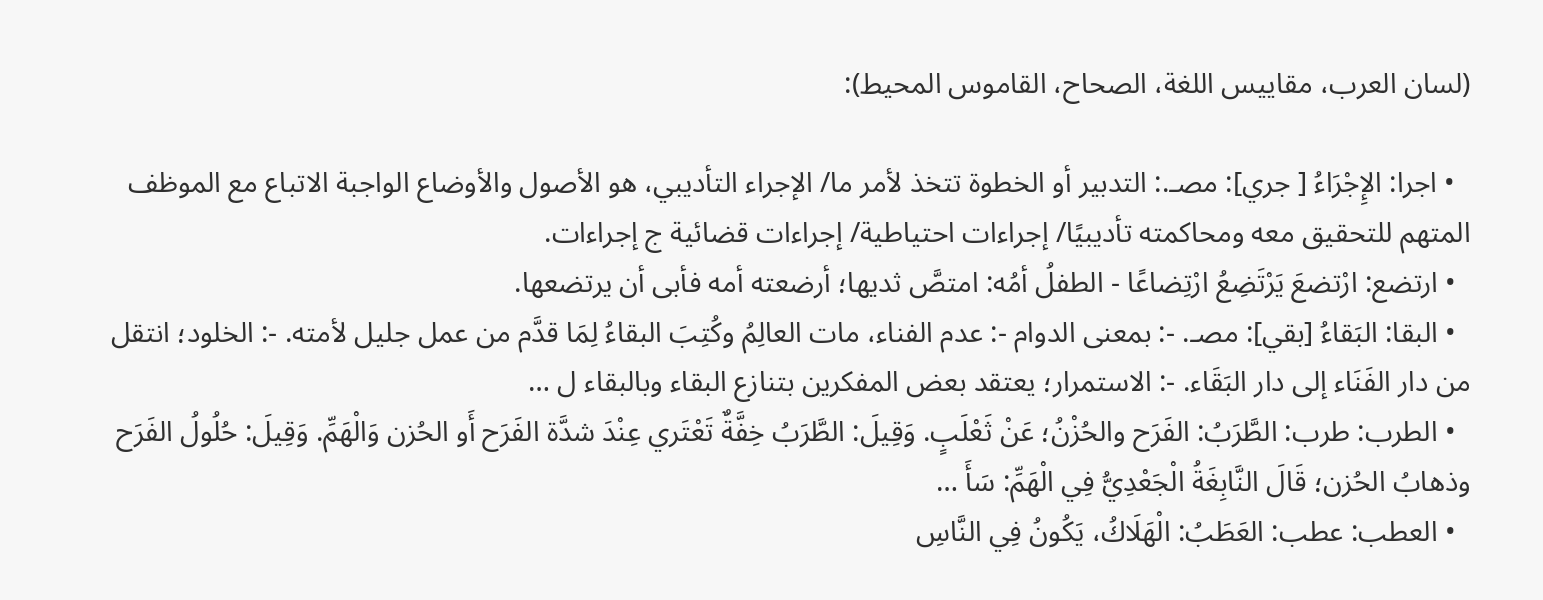(لسان العرب، مقاييس اللغة، الصحاح، القاموس المحيط):

  • اجرا: الإِجْرَاءُ [ جري]: مصـ.: التدبير أو الخطوة تتخذ لأمر ما/ الإجراء التأديبي، هو الأصول والأوضاع الواجبة الاتباع مع الموظف المتهم للتحقيق معه ومحاكمته تأديبيًا/ إجراءات احتياطية/ إجراءات قضائية ج إجراءات.
  • ارتضع: ارْتضعَ يَرْتَضِعُ ارْتِضاعًا - الطفلُ أمُه: امتصَّ ثديها؛ أرضعته أمه فأبى أن يرتضعها.
  • البقا: البَقاءُ [بقي]: مصـ. -: بمعنى الدوام -: عدم الفناء، مات العالِمُ وكُتِبَ البقاءُ لِمَا قدَّم من عمل جليل لأمته. -: الخلود؛ انتقل من دار الفَنَاء إلى دار البَقَاء. -: الاستمرار؛ يعتقد بعض المفكرين بتنازع البقاء وبالبقاء ل …
  • الطرب: طرب: الطَّرَبُ: الفَرَح والحُزْنُ؛ عَنْ ثَعْلَبٍ. وَقِيلَ: الطَّرَبُ خِفَّةٌ تَعْتَري عِنْدَ شدَّة الفَرَح أَو الحُزن وَالْهَمِّ. وَقِيلَ: حُلُولُ الفَرَح وذهابُ الحُزن؛ قَالَ النَّابِغَةُ الْجَعْدِيُّ فِي الْهَمِّ: سَأَ …
  • العطب: عطب: العَطَبُ: الْهَلَاكُ، يَكُونُ فِي النَّاسِ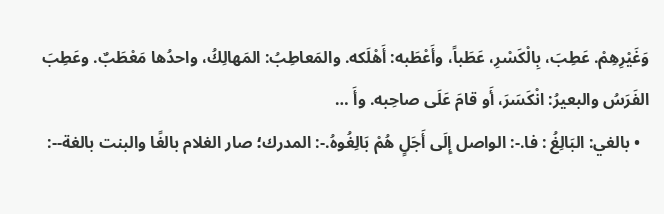وَغَيْرِهِمْ. عَطِبَ، بِالْكَسْرِ، عَطَباً، وأَعْطَبه: أَهْلَكه. والمَعاطِبُ: المَهالِكُ، واحدُها مَعْطَبٌ. وعَطِبَ الفَرَسُ والبعيرُ: انْكَسَرَ، أَو قامَ عَلَى صاحِبه. وأَ …
  • بالغي: البَالِغُ : فا.-: الواصل إِلَى أَجَلٍ هُمْ بَالِغُوهُ.-: المدرك؛ صار الغلام بالغًا والبنت بالغة--: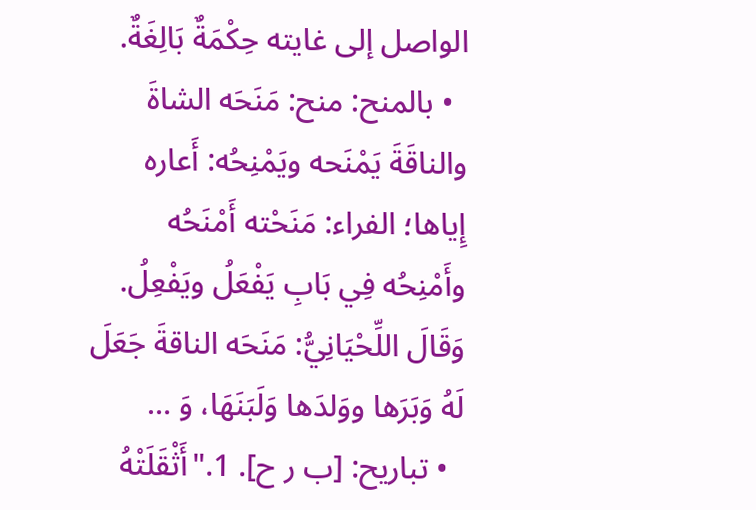الواصل إلى غايته حِكْمَةٌ بَالِغَةٌ.
  • بالمنح: منح: مَنَحَه الشاةَ والناقَةَ يَمْنَحه ويَمْنِحُه: أَعاره إِياها؛ الفراء: مَنَحْته أَمْنَحُه وأَمْنِحُه فِي بَابِ يَفْعَلُ ويَفْعِلُ. وَقَالَ اللِّحْيَانِيُّ: مَنَحَه الناقةَ جَعَلَ لَهُ وَبَرَها ووَلدَها وَلَبَنَهَا، وَ …
  • تباريح: [ب ر ح]. 1."أَثْقَلَتْهُ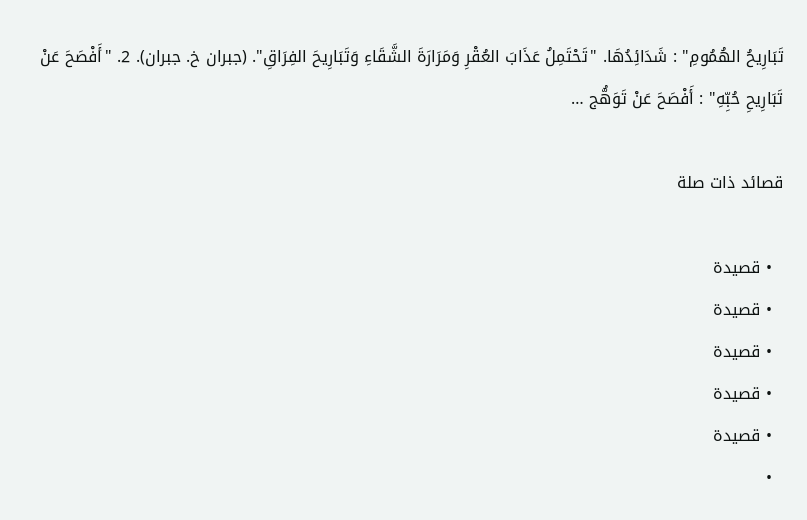تَبَارِيحُ الهُمُومِ" : شَدَائِدُهَا. "تَحْتَمِلُ عَذَابَ العُقْرِ وَمَرَارَةَ الشَّقَاءِ وَتَبَارِيحَ الفِرَاقِ". (جبران خ. جبران). 2. "أَفْصَحَ عَنْ تَبَارِيحِ حُبِّهِ" : أَفْصَحَ عَنْ تَوَهُّج …

قصائد ذات صلة

  • قصيدة
  • قصيدة
  • قصيدة
  • قصيدة
  • قصيدة
  •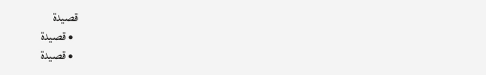قصيدة
  • قصيدة
  • قصيدة